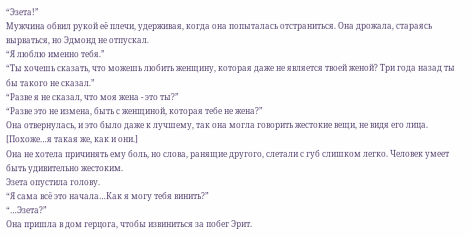“Эзета!”
Мужчина обвил рукой её плечи, удерживая, когда она попыталась отстраниться. Она дрожала, стараясь вырваться, но Эдмонд не отпускал.
“Я люблю именно тебя.”
“Ты хочешь сказать, что можешь любить женщину, которая даже не является твоей женой? Три года назад ты бы такого не сказал.”
“Разве я не сказал, что моя жена - это ты?”
“Разве это не измена, быть с женщиной, которая тебе не жена?”
Она отвернулась, и это было даже к лучшему, так она могла говорить жестокие вещи, не видя его лица.
[Похоже…я такая же, как и они.]
Она не хотела причинять ему боль, но слова, ранящие другого, слетали с губ слишком легко. Человек умеет быть удивительно жестоким.
Эзета опустила голову.
“Я сама всё это начала…Как я могу тебя винить?”
“…Эзета?”
Она пришла в дом герцога, чтобы извиниться за побег Эрит.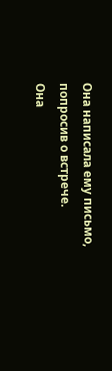Она написала ему письмо, попросив о встрече.
Она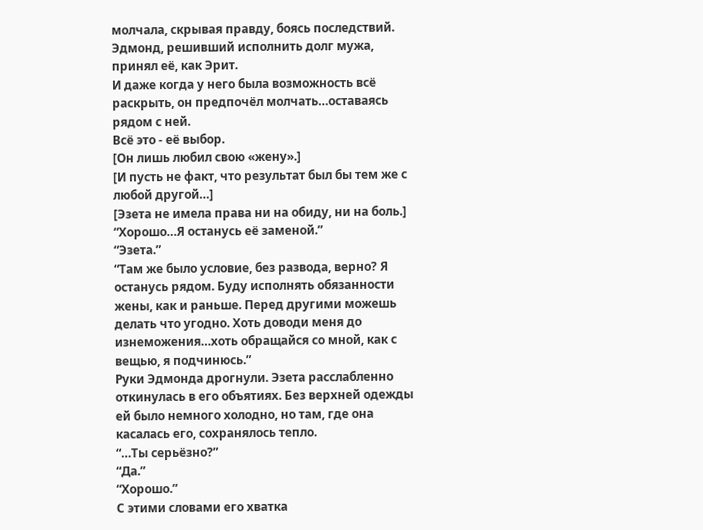молчала, скрывая правду, боясь последствий.
Эдмонд, решивший исполнить долг мужа, принял её, как Эрит.
И даже когда у него была возможность всё раскрыть, он предпочёл молчать…оставаясь рядом с ней.
Всё это - её выбор.
[Он лишь любил свою «жену».]
[И пусть не факт, что результат был бы тем же с любой другой…]
[Эзета не имела права ни на обиду, ни на боль.]
“Хорошо…Я останусь её заменой.”
“Эзета.”
“Там же было условие, без развода, верно? Я останусь рядом. Буду исполнять обязанности жены, как и раньше. Перед другими можешь делать что угодно. Хоть доводи меня до изнеможения…хоть обращайся со мной, как с вещью, я подчинюсь.”
Руки Эдмонда дрогнули. Эзета расслабленно откинулась в его объятиях. Без верхней одежды ей было немного холодно, но там, где она касалась его, сохранялось тепло.
“…Ты серьёзно?”
“Да.”
“Хорошо.”
С этими словами его хватка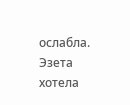ослабла.
Эзета хотела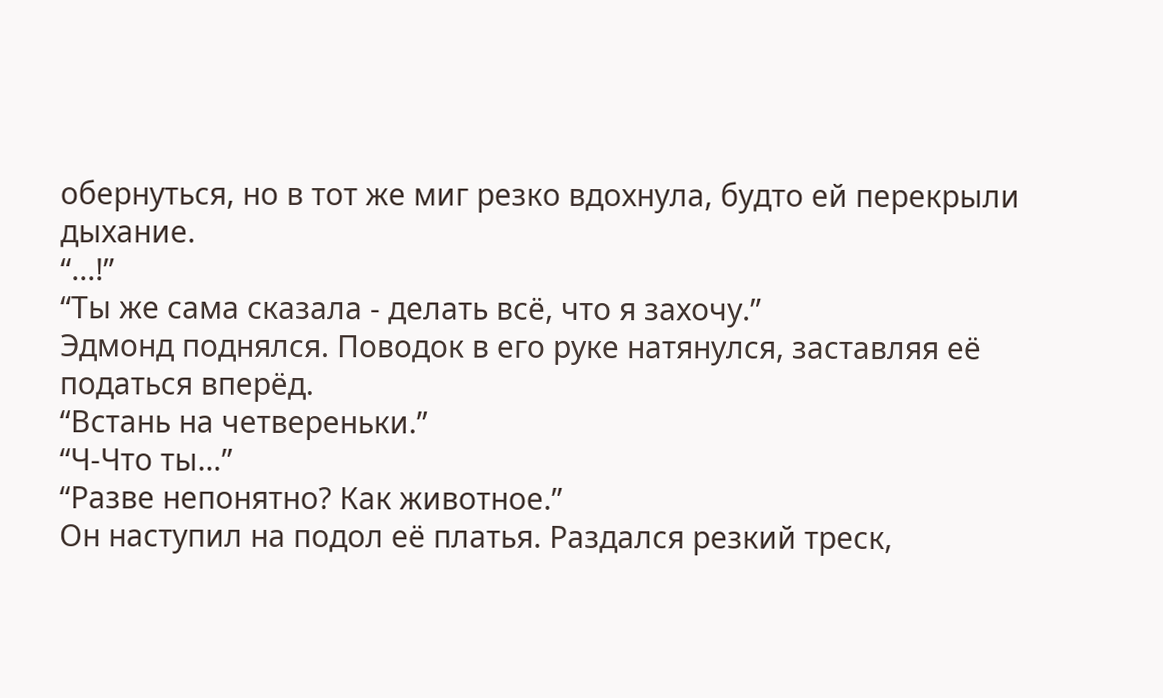обернуться, но в тот же миг резко вдохнула, будто ей перекрыли дыхание.
“...!”
“Ты же сама сказала - делать всё, что я захочу.”
Эдмонд поднялся. Поводок в его руке натянулся, заставляя её податься вперёд.
“Встань на четвереньки.”
“Ч-Что ты…”
“Разве непонятно? Как животное.”
Он наступил на подол её платья. Раздался резкий треск,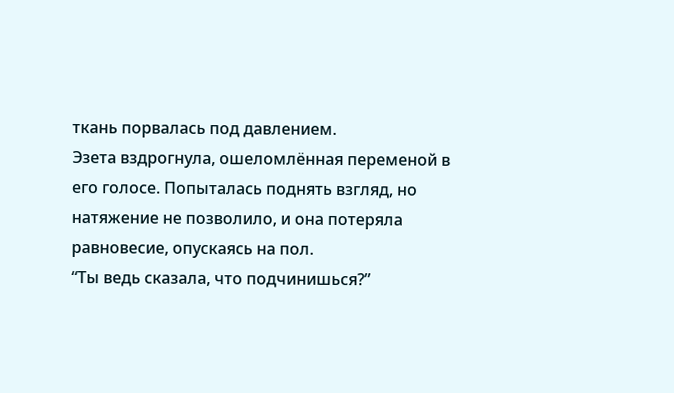ткань порвалась под давлением.
Эзета вздрогнула, ошеломлённая переменой в его голосе. Попыталась поднять взгляд, но натяжение не позволило, и она потеряла равновесие, опускаясь на пол.
“Ты ведь сказала, что подчинишься?”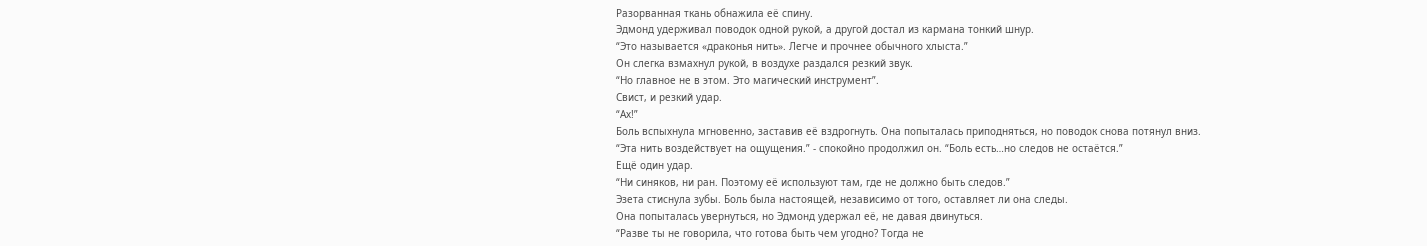Разорванная ткань обнажила её спину.
Эдмонд удерживал поводок одной рукой, а другой достал из кармана тонкий шнур.
“Это называется «драконья нить». Легче и прочнее обычного хлыста.”
Он слегка взмахнул рукой, в воздухе раздался резкий звук.
“Но главное не в этом. Это магический инструмент”.
Свист, и резкий удар.
“Ах!”
Боль вспыхнула мгновенно, заставив её вздрогнуть. Она попыталась приподняться, но поводок снова потянул вниз.
“Эта нить воздействует на ощущения.” - спокойно продолжил он. “Боль есть…но следов не остаётся.”
Ещё один удар.
“Ни синяков, ни ран. Поэтому её используют там, где не должно быть следов.”
Эзета стиснула зубы. Боль была настоящей, независимо от того, оставляет ли она следы.
Она попыталась увернуться, но Эдмонд удержал её, не давая двинуться.
“Разве ты не говорила, что готова быть чем угодно? Тогда не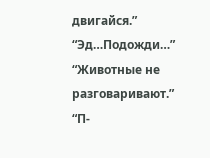двигайся.”
“Эд…Подожди…”
“Животные не разговаривают.”
“П-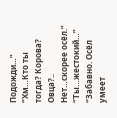Подожди…”
“Хм…Кто ты тогда? Корова? Овца?.. Нет…скорее осёл.”
“Ты…жестокий…”
“Забавно. Осёл умеет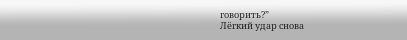говорить?”
Лёгкий удар снова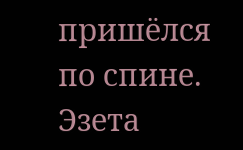пришёлся по спине. Эзета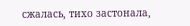сжалась, тихо застонала,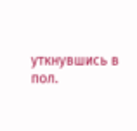уткнувшись в пол.